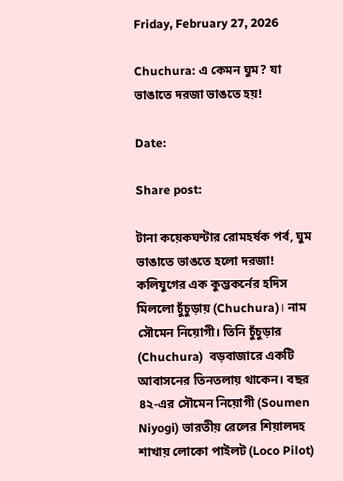Friday, February 27, 2026

Chuchura: এ কেমন ঘুম? যা ভাঙাতে দরজা ভাঙতে হয়!

Date:

Share post:

টানা কয়েকঘন্টার রোমহর্ষক পর্ব, ঘুম ভাঙাতে ভাঙতে হলো দরজা! কলিযুগের এক কুম্ভকর্নের হদিস মিললো চুঁচুড়ায় (Chuchura)। নাম সৌমেন নিয়োগী। তিনি চুঁচুড়ার (Chuchura)  বড়বাজারে একটি আবাসনের তিনতলায় থাকেন। বছর ৪২-এর সৌমেন নিয়োগী (Soumen Niyogi) ভারতীয় রেলের শিয়ালদহ শাখায় লোকো পাইলট (Loco Pilot)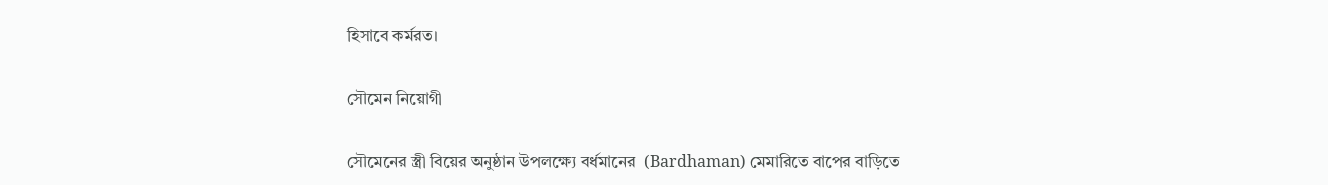হিসাবে কর্মরত।

সৌমেন নিয়োগী

সৌমেনের স্ত্রী বিয়ের অনুষ্ঠান উপলক্ষ্যে বর্ধমানের  (Bardhaman) মেমারিতে বাপের বাড়িতে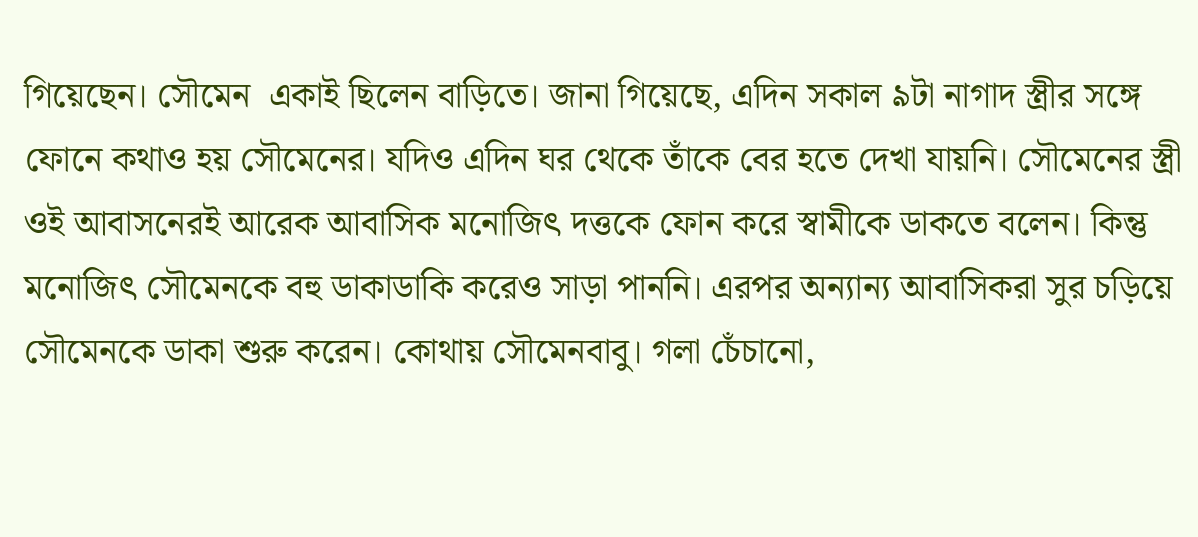গিয়েছেন। সৌমেন  একাই ছিলেন বাড়িতে। জানা গিয়েছে, এদিন সকাল ৯টা নাগাদ স্ত্রীর সঙ্গে ফোনে কথাও হয় সৌমেনের। যদিও এদিন ঘর থেকে তাঁকে বের হতে দেখা যায়নি। সৌমেনের স্ত্রী ওই আবাসনেরই আরেক আবাসিক মনোজিৎ দত্তকে ফোন করে স্বামীকে ডাকতে বলেন। কিন্তু মনোজিৎ সৌমেনকে বহু ডাকাডাকি করেও সাড়া পাননি। এরপর অন্যান্য আবাসিকরা সুর চড়িয়ে সৌমেনকে ডাকা শুরু করেন। কোথায় সৌমেনবাবু। গলা চেঁচানো,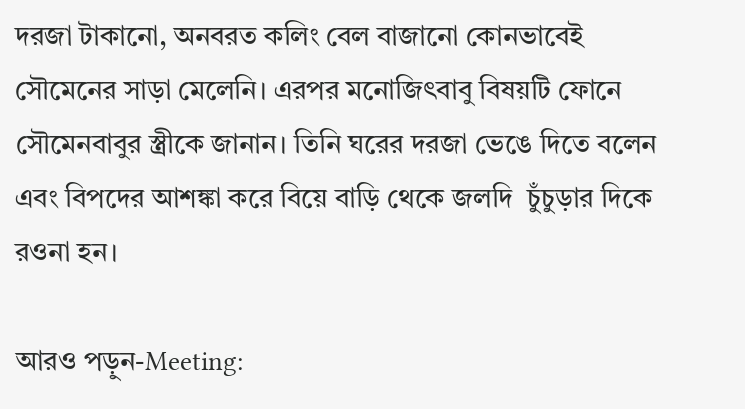দরজা টাকানো, অনবরত কলিং বেল বাজানো কোনভাবেই সৌমেনের সাড়া মেলেনি। এরপর মনোজিৎবাবু বিষয়টি ফোনে সৌমেনবাবুর স্ত্রীকে জানান। তিনি ঘরের দরজা ভেঙে দিতে বলেন এবং বিপদের আশঙ্কা করে বিয়ে বাড়ি থেকে জলদি  চুঁচুড়ার দিকে রওনা হন।

আরও পড়ুন-Meeting: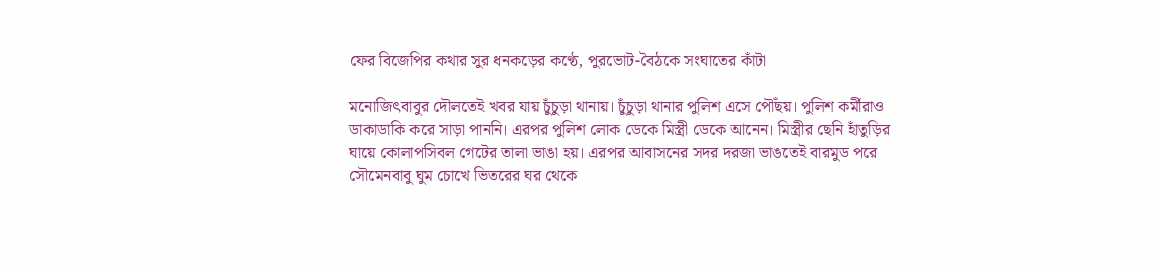ফের বিজেপির কথার সুর ধনকড়ের কণ্ঠে, পুরভোট-বৈঠকে সংঘাতের কাঁটা

মনোজিৎবাবুর দৌলতেই খবর যায় চুঁচুড়া থানায়। চুঁচুড়া থানার পুলিশ এসে পৌঁছয়। পুলিশ কর্মীরাও ডাকাডাকি করে সাড়া পাননি। এরপর পুলিশ লোক ডেকে মিস্ত্রী ডেকে আনেন। মিস্ত্রীর ছেনি হাঁতুড়ির ঘায়ে কোলাপসিবল গেটের তালা ভাঙা হয়। এরপর আবাসনের সদর দরজা ভাঙতেই বারমুড পরে সৌমেনবাবু ঘুম চোখে ভিতরের ঘর থেকে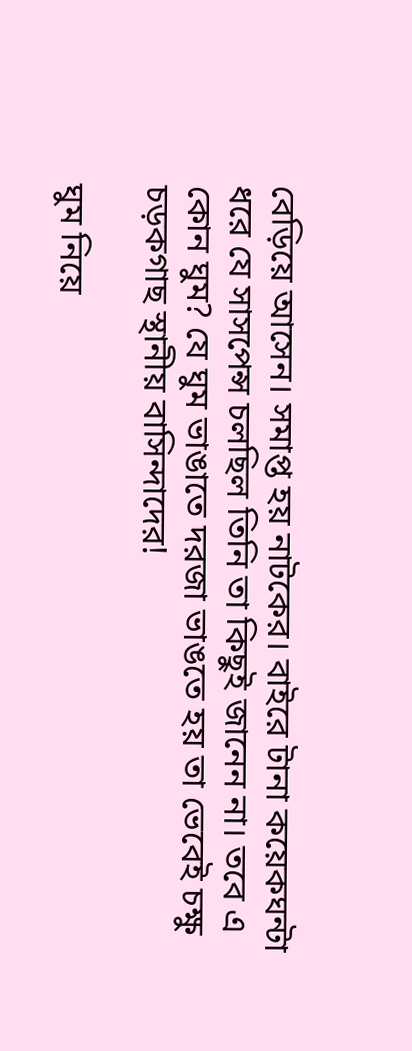বেড়িয়ে আসেন। সমাপ্ত হয় নাটকের। বাইরে টানা কয়েকঘন্টা ধরে যে সাসপেন্স চলছিল তিনি তা কিছুই জানেন না। তবে এ কোন ঘুম? যে ঘুম ভাঙাতে দরজা ভাঙতে হয় তা ভেবেই চক্ষু চড়কগাছ স্থানীয় বাসিন্দাদের!

ঘুম নিয়ে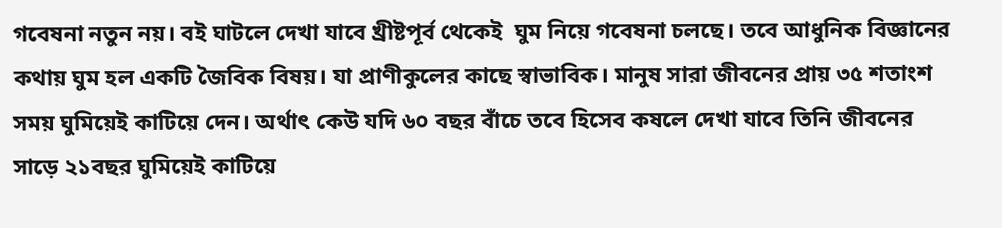গবেষনা নতুন নয়। বই ঘাটলে দেখা যাবে খ্রীষ্টপূর্ব থেকেই  ঘুম নিয়ে গবেষনা চলছে। তবে আধুনিক বিজ্ঞানের কথায় ঘুম হল একটি জৈবিক বিষয়। যা প্রাণীকুলের কাছে স্বাভাবিক। মানুষ সারা জীবনের প্রায় ৩৫ শতাংশ সময় ঘুমিয়েই কাটিয়ে দেন। অর্থাৎ কেউ যদি ৬০ বছর বাঁচে তবে হিসেব কষলে দেখা যাবে তিনি জীবনের সাড়ে ২১বছর ঘুমিয়েই কাটিয়ে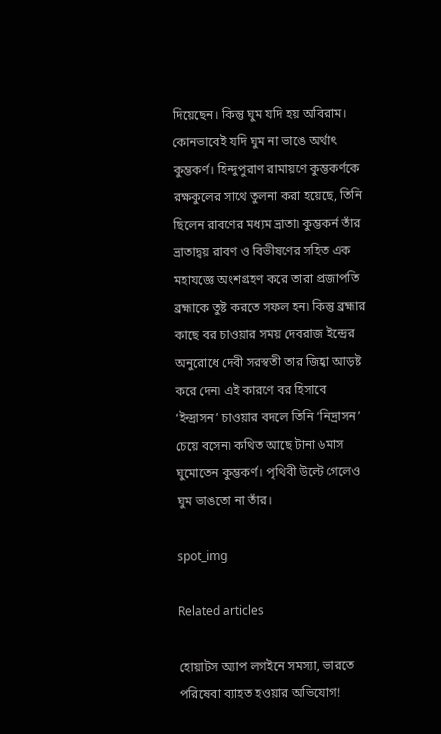দিয়েছেন। কিন্তু ঘুম যদি হয় অবিরাম। কোনভাবেই যদি ঘুম না ভাঙে অর্থাৎ কুম্ভকর্ণ। হিন্দুপুরাণ রামায়ণে কুম্ভকর্ণকে রক্ষকুলের সাথে তুলনা করা হয়েছে, তিনি ছিলেন রাবণের মধ্যম ভ্রাতা৷ কুম্ভকর্ন তাঁর ভ্রাতাদ্বয় রাবণ ও বিভীষণের সহিত এক মহাযজ্ঞে অংশগ্রহণ করে তারা প্রজাপতি ব্রহ্মাকে তুষ্ট করতে সফল হন৷ কিন্তু ব্রহ্মার কাছে বর চাওয়ার সময় দেবরাজ ইন্দ্রের অনুরোধে দেবী সরস্বতী তার জিহ্বা আড়ষ্ট করে দেন৷ এই কারণে বর হিসাবে ‘ইন্দ্রাসন’ চাওয়ার বদলে তিনি ‘নিদ্রাসন’ চেয়ে বসেন৷ কথিত আছে টানা ৬মাস ঘুমোতেন কুম্ভকর্ণ। পৃথিবী উল্টে গেলেও ঘুম ভাঙতো না তাঁর।

spot_img

Related articles

হোয়াটস অ্যাপ লগইনে সমস্যা, ভারতে পরিষেবা ব্যাহত হওয়ার অভিযোগ!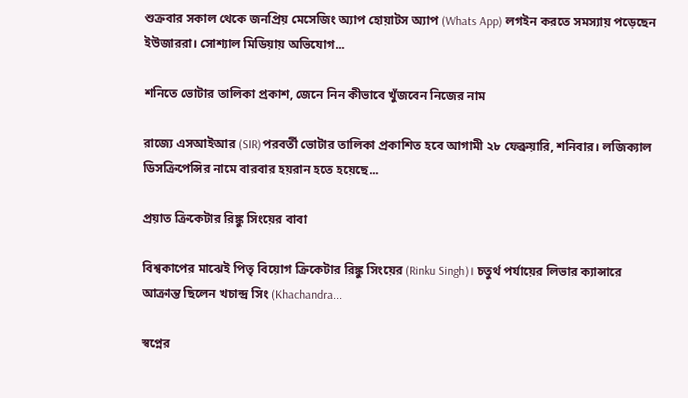শুক্রবার সকাল থেকে জনপ্রিয় মেসেজিং অ্যাপ হোয়াটস অ্যাপ (Whats App) লগইন করতে সমস্যায় পড়েছেন ইউজাররা। সোশ্যাল মিডিয়ায় অভিযোগ...

শনিতে ভোটার তালিকা প্রকাশ, জেনে নিন কীভাবে খুঁজবেন নিজের নাম

রাজ্যে এসআইআর (SIR)পরবর্তী ভোটার তালিকা প্রকাশিত হবে আগামী ২৮ ফেব্রুয়ারি, শনিবার। লজিক্যাল ডিসক্রিপেন্সির নামে বারবার হয়রান হতে হয়েছে...

প্রয়াত ক্রিকেটার রিঙ্কু সিংয়ের বাবা

বিশ্বকাপের মাঝেই পিতৃ বিয়োগ ক্রিকেটার রিঙ্কু সিংয়ের (Rinku Singh)। চতুর্থ পর্যায়ের লিভার ক্যান্সারে আক্রান্ত ছিলেন খচান্দ্র সিং (Khachandra...

স্বপ্নের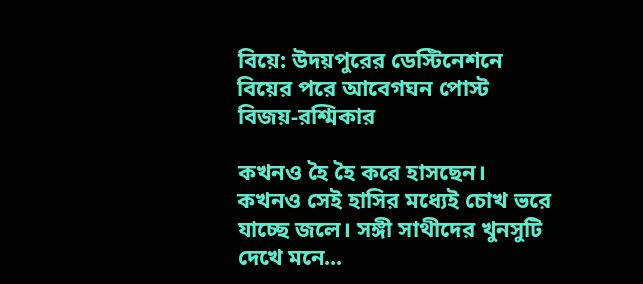বিয়ে: উদয়পুরের ডেস্টিনেশনে বিয়ের পরে আবেগঘন পোস্ট বিজয়-রশ্মিকার

কখনও হৈ হৈ করে হাসছেন। কখনও সেই হাসির মধ্যেই চোখ ভরে যাচ্ছে জলে। সঙ্গী সাথীদের খুনসুটি দেখে মনে...